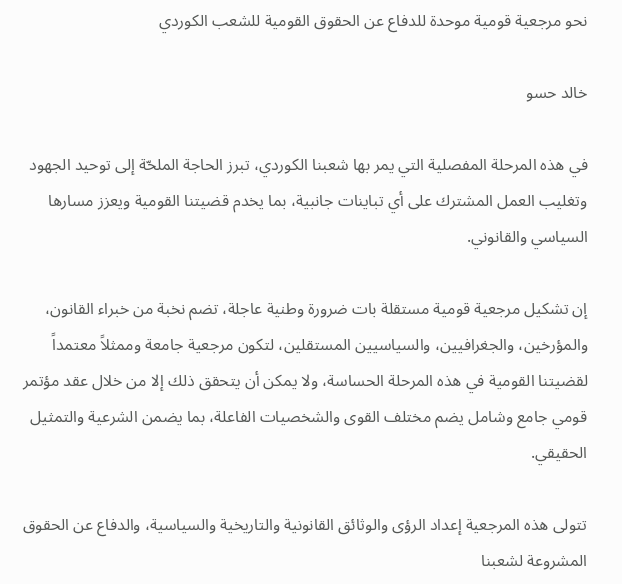نحو مرجعية قومية موحدة للدفاع عن الحقوق القومية للشعب الكوردي

خالد حسو

في هذه المرحلة المفصلية التي يمر بها شعبنا الكوردي، تبرز الحاجة الملحّة إلى توحيد الجهود وتغليب العمل المشترك على أي تباينات جانبية، بما يخدم قضيتنا القومية ويعزز مسارها السياسي والقانوني.

إن تشكيل مرجعية قومية مستقلة بات ضرورة وطنية عاجلة، تضم نخبة من خبراء القانون، والمؤرخين، والجغرافيين، والسياسيين المستقلين، لتكون مرجعية جامعة وممثلاً معتمداً لقضيتنا القومية في هذه المرحلة الحساسة، ولا يمكن أن يتحقق ذلك إلا من خلال عقد مؤتمر قومي جامع وشامل يضم مختلف القوى والشخصيات الفاعلة، بما يضمن الشرعية والتمثيل الحقيقي.

تتولى هذه المرجعية إعداد الرؤى والوثائق القانونية والتاريخية والسياسية، والدفاع عن الحقوق المشروعة لشعبنا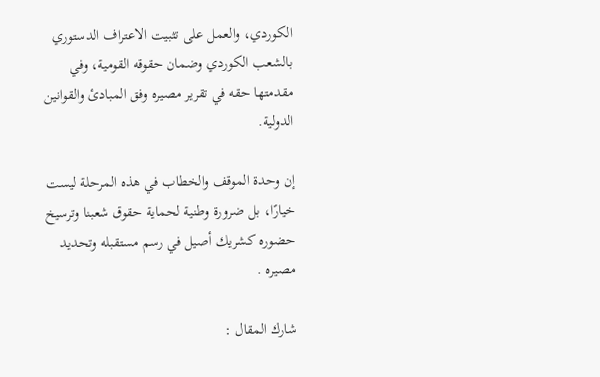الكوردي، والعمل على تثبيت الاعتراف الدستوري بالشعب الكوردي وضمان حقوقه القومية، وفي مقدمتها حقه في تقرير مصيره وفق المبادئ والقوانين الدولية.

إن وحدة الموقف والخطاب في هذه المرحلة ليست خيارًا، بل ضرورة وطنية لحماية حقوق شعبنا وترسيخ حضوره كشريك أصيل في رسم مستقبله وتحديد مصيره .

شارك المقال :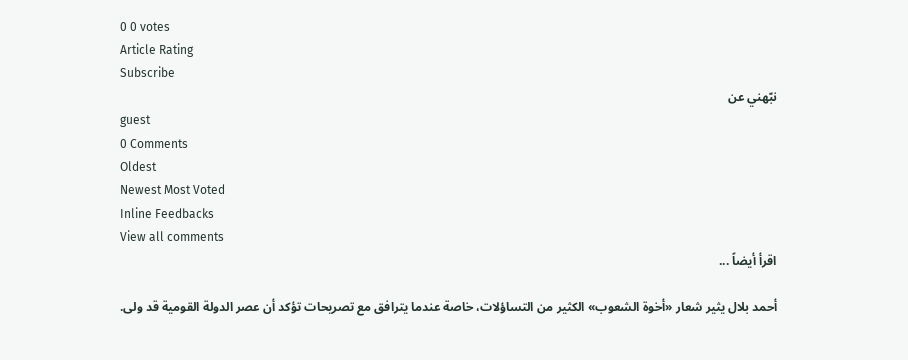0 0 votes
Article Rating
Subscribe
نبّهني عن
guest
0 Comments
Oldest
Newest Most Voted
Inline Feedbacks
View all comments
اقرأ أيضاً ...

أحمد بلال يثير شعار «أخوة الشعوب» الكثير من التساؤلات، خاصة عندما يترافق مع تصريحات تؤكد أن عصر الدولة القومية قد ولى.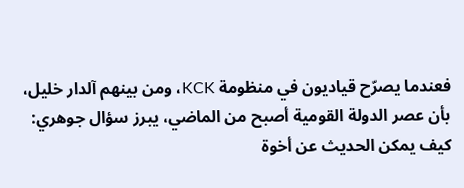فعندما يصرّح قياديون في منظومة KCK، ومن بينهم آلدار خليل، بأن عصر الدولة القومية أصبح من الماضي، يبرز سؤال جوهري: كيف يمكن الحديث عن أخوة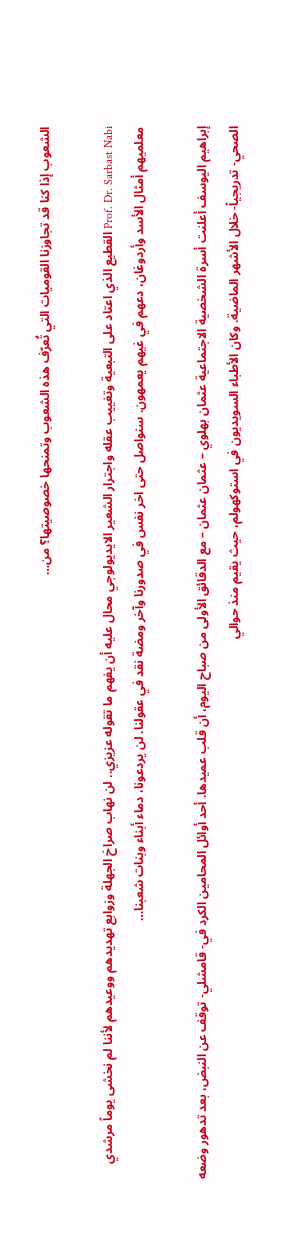الشعوب إذا كنا قد تجاوزنا القوميات التي تُعرّف هذه الشعوب وتمنحها خصوصيتها؟ من…

Prof. Dr. Sarbast Nabi القطيع الذي اعتاد على التبعية وتغييب عقله واجترار الشعير الايديولوجي محال عليه أن يفهم ما تقوله عزيزي.. لن نهاب صراخ الجهلة وزوابع تهديدهم ووعيدهم لأننا لم نخشى يوماً مرشدي معلميهم أمثال الأسد وأردوغان، دعهم في غيهم يعمهون. سنواصل حتى اخر نفس في صدورنا وآخر ومضة نقد في عقولنا. لن يردعونا، دماء أبناء وبنات شعبنا…

إبراهيم اليوسف أعلنت أسرة الشخصية الاجتماعية عثمان بهلوي – عثمان عثمان – مع الدقائق الأولى من صباح اليوم، أن قلب عميدها. أحد أوائل المحامين الكرد في- قامشلي- توقف عن النبض، بعد تدهور وضعه الصحي- تدريجياً- خلال الأشهر الماضية. وكان الأطباء السويديون في استوكهولم، حيث يقيم منذ حوالي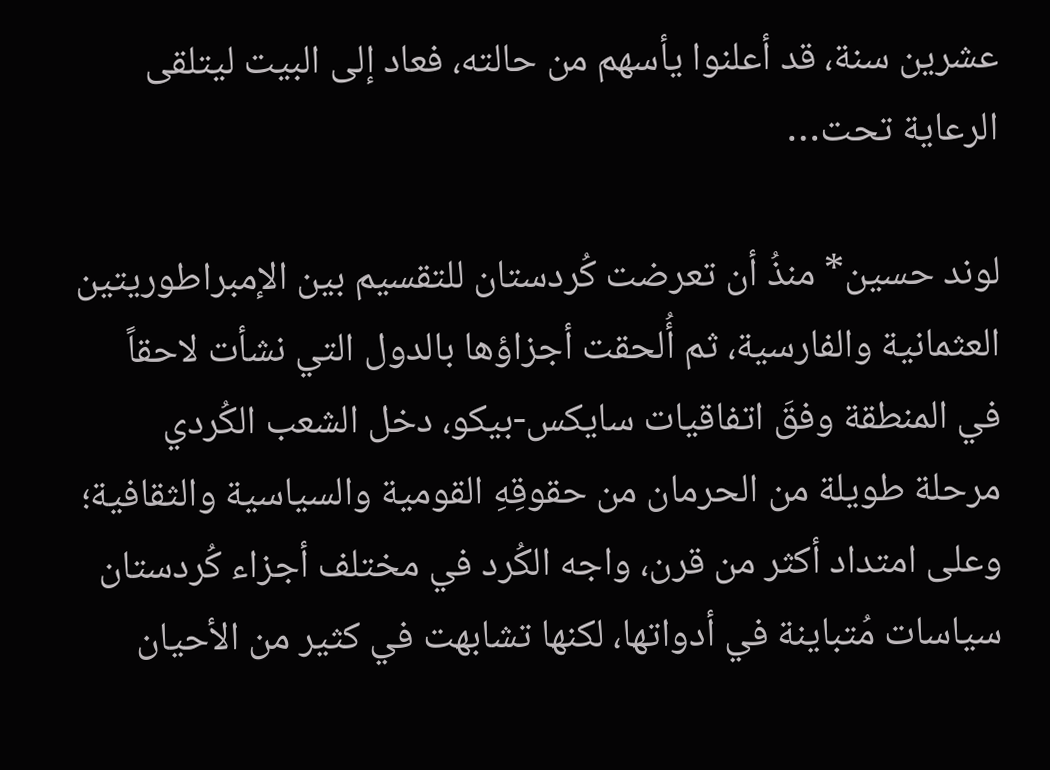عشرين سنة، قد أعلنوا يأسهم من حالته، فعاد إلى البيت ليتلقى الرعاية تحت…

لوند حسين* منذُ أن تعرضت كُردستان للتقسيم بين الإمبراطوريتين العثمانية والفارسية، ثم أُلحقت أجزاؤها بالدول التي نشأت لاحقاً في المنطقة وفقَ اتفاقيات سايكس-بيكو، دخل الشعب الكُردي مرحلة طويلة من الحرمان من حقوقِهِ القومية والسياسية والثقافية؛ وعلى امتداد أكثر من قرن، واجه الكُرد في مختلف أجزاء كُردستان سياسات مُتباينة في أدواتها، لكنها تشابهت في كثير من الأحيان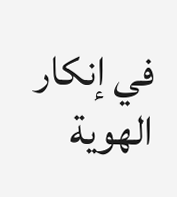في إنكار الهوية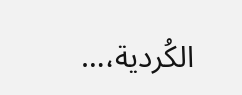الكُردية،…